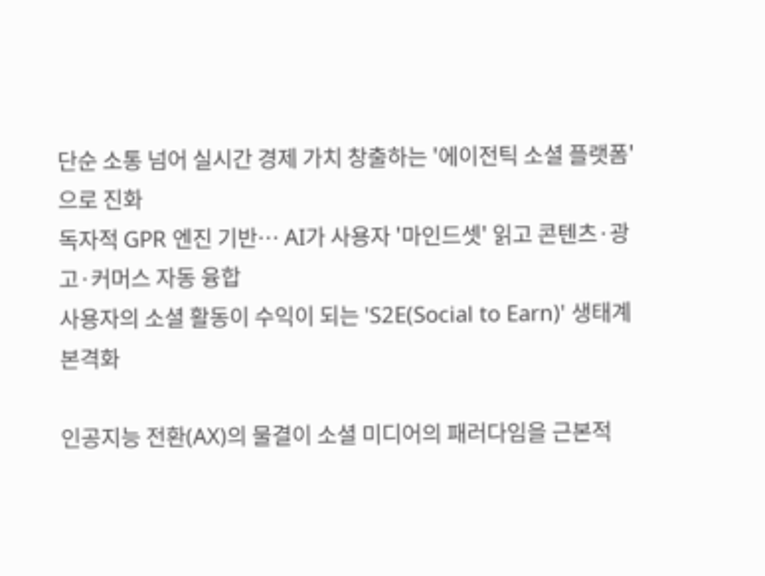단순 소통 넘어 실시간 경제 가치 창출하는 '에이전틱 소셜 플랫폼'으로 진화
독자적 GPR 엔진 기반… AI가 사용자 '마인드셋' 읽고 콘텐츠·광고·커머스 자동 융합
사용자의 소셜 활동이 수익이 되는 'S2E(Social to Earn)' 생태계 본격화

인공지능 전환(AX)의 물결이 소셜 미디어의 패러다임을 근본적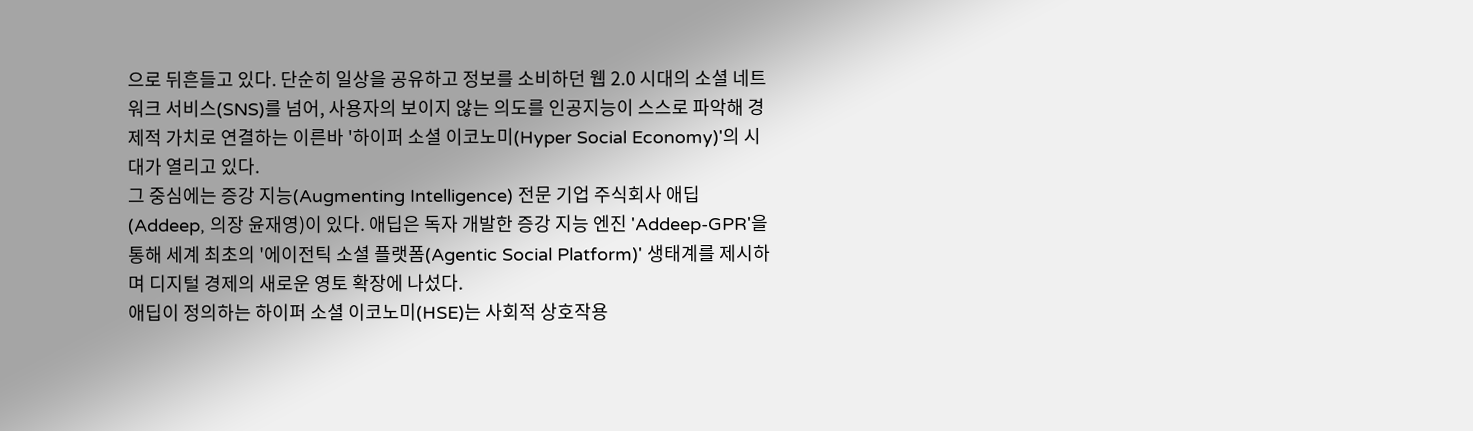으로 뒤흔들고 있다. 단순히 일상을 공유하고 정보를 소비하던 웹 2.0 시대의 소셜 네트워크 서비스(SNS)를 넘어, 사용자의 보이지 않는 의도를 인공지능이 스스로 파악해 경제적 가치로 연결하는 이른바 '하이퍼 소셜 이코노미(Hyper Social Economy)'의 시대가 열리고 있다.
그 중심에는 증강 지능(Augmenting Intelligence) 전문 기업 주식회사 애딥(Addeep, 의장 윤재영)이 있다. 애딥은 독자 개발한 증강 지능 엔진 'Addeep-GPR'을 통해 세계 최초의 '에이전틱 소셜 플랫폼(Agentic Social Platform)' 생태계를 제시하며 디지털 경제의 새로운 영토 확장에 나섰다.
애딥이 정의하는 하이퍼 소셜 이코노미(HSE)는 사회적 상호작용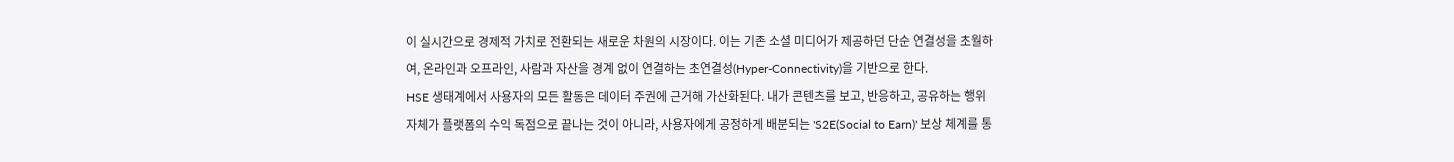이 실시간으로 경제적 가치로 전환되는 새로운 차원의 시장이다. 이는 기존 소셜 미디어가 제공하던 단순 연결성을 초월하여, 온라인과 오프라인, 사람과 자산을 경계 없이 연결하는 초연결성(Hyper-Connectivity)을 기반으로 한다.
HSE 생태계에서 사용자의 모든 활동은 데이터 주권에 근거해 가산화된다. 내가 콘텐츠를 보고, 반응하고, 공유하는 행위 자체가 플랫폼의 수익 독점으로 끝나는 것이 아니라, 사용자에게 공정하게 배분되는 'S2E(Social to Earn)' 보상 체계를 통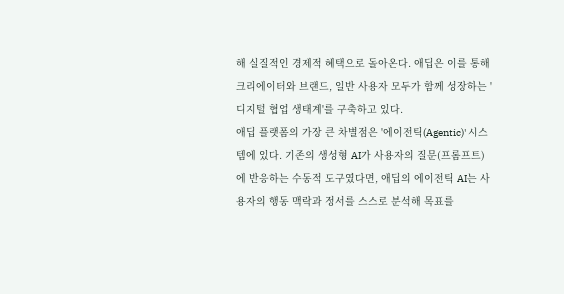해 실질적인 경제적 혜택으로 돌아온다. 애딥은 이를 통해 크리에이터와 브랜드, 일반 사용자 모두가 함께 성장하는 '디지털 협업 생태계'를 구축하고 있다.
애딥 플랫폼의 가장 큰 차별점은 '에이전틱(Agentic)' 시스템에 있다. 기존의 생성형 AI가 사용자의 질문(프롬프트)에 반응하는 수동적 도구였다면, 애딥의 에이전틱 AI는 사용자의 행동 맥락과 정서를 스스로 분석해 목표를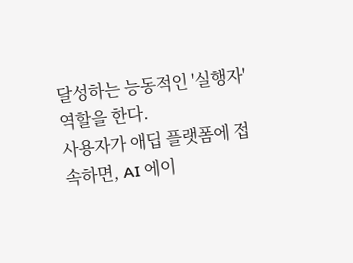달성하는 능동적인 '실행자' 역할을 한다.
사용자가 애딥 플랫폼에 접속하면, AI 에이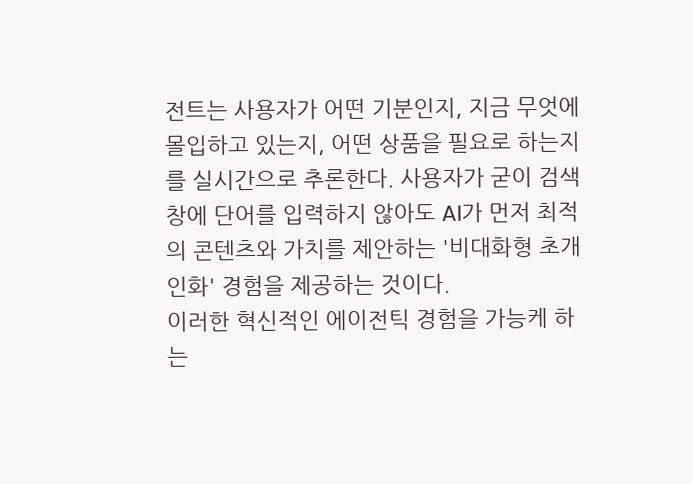전트는 사용자가 어떤 기분인지, 지금 무엇에 몰입하고 있는지, 어떤 상품을 필요로 하는지를 실시간으로 추론한다. 사용자가 굳이 검색창에 단어를 입력하지 않아도 AI가 먼저 최적의 콘텐츠와 가치를 제안하는 '비대화형 초개인화' 경험을 제공하는 것이다.
이러한 혁신적인 에이전틱 경험을 가능케 하는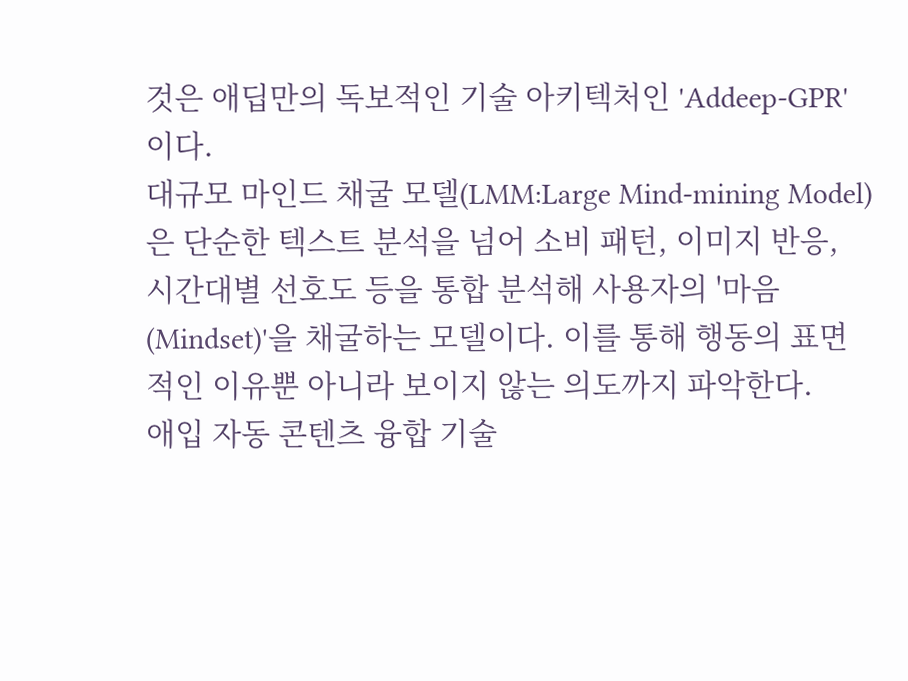것은 애딥만의 독보적인 기술 아키텍처인 'Addeep-GPR'이다.
대규모 마인드 채굴 모델(LMM:Large Mind-mining Model)은 단순한 텍스트 분석을 넘어 소비 패턴, 이미지 반응, 시간대별 선호도 등을 통합 분석해 사용자의 '마음(Mindset)'을 채굴하는 모델이다. 이를 통해 행동의 표면적인 이유뿐 아니라 보이지 않는 의도까지 파악한다.
애입 자동 콘텐츠 융합 기술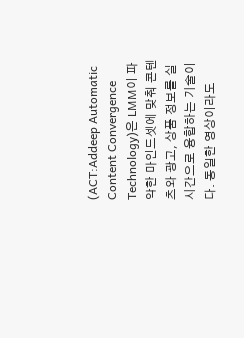(ACT:Addeep Automatic Content Convergence Technology)은 LMM이 파악한 마인드셋에 맞춰 콘텐츠와 광고, 상품 정보를 실시간으로 융합하는 기술이다. 동일한 영상이라도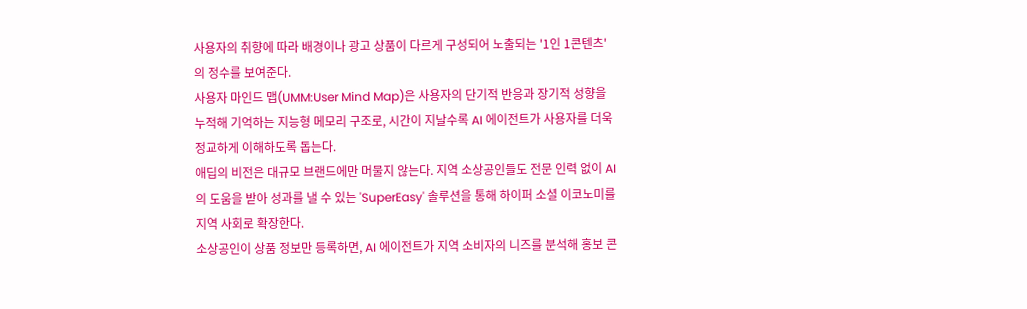사용자의 취향에 따라 배경이나 광고 상품이 다르게 구성되어 노출되는 '1인 1콘텐츠'의 정수를 보여준다.
사용자 마인드 맵(UMM:User Mind Map)은 사용자의 단기적 반응과 장기적 성향을 누적해 기억하는 지능형 메모리 구조로, 시간이 지날수록 AI 에이전트가 사용자를 더욱 정교하게 이해하도록 돕는다.
애딥의 비전은 대규모 브랜드에만 머물지 않는다. 지역 소상공인들도 전문 인력 없이 AI의 도움을 받아 성과를 낼 수 있는 'SuperEasy' 솔루션을 통해 하이퍼 소셜 이코노미를 지역 사회로 확장한다.
소상공인이 상품 정보만 등록하면, AI 에이전트가 지역 소비자의 니즈를 분석해 홍보 콘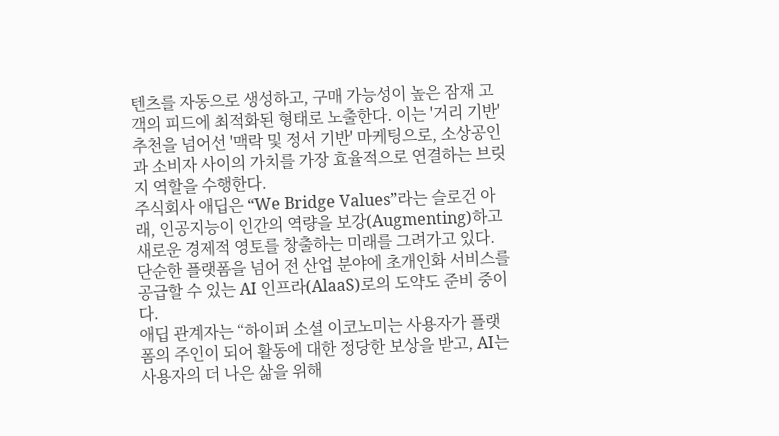텐츠를 자동으로 생성하고, 구매 가능성이 높은 잠재 고객의 피드에 최적화된 형태로 노출한다. 이는 '거리 기반' 추천을 넘어선 '맥락 및 정서 기반' 마케팅으로, 소상공인과 소비자 사이의 가치를 가장 효율적으로 연결하는 브릿지 역할을 수행한다.
주식회사 애딥은 “We Bridge Values”라는 슬로건 아래, 인공지능이 인간의 역량을 보강(Augmenting)하고 새로운 경제적 영토를 창출하는 미래를 그려가고 있다. 단순한 플랫폼을 넘어 전 산업 분야에 초개인화 서비스를 공급할 수 있는 AI 인프라(AlaaS)로의 도약도 준비 중이다.
애딥 관계자는 “하이퍼 소셜 이코노미는 사용자가 플랫폼의 주인이 되어 활동에 대한 정당한 보상을 받고, AI는 사용자의 더 나은 삶을 위해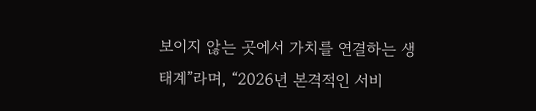보이지 않는 곳에서 가치를 연결하는 생태계”라며, “2026년 본격적인 서비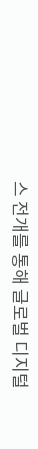스 전개를 통해 글로벌 디지털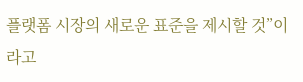플랫폼 시장의 새로운 표준을 제시할 것”이라고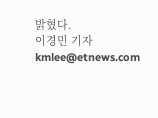밝혔다.
이경민 기자 kmlee@etnews.com